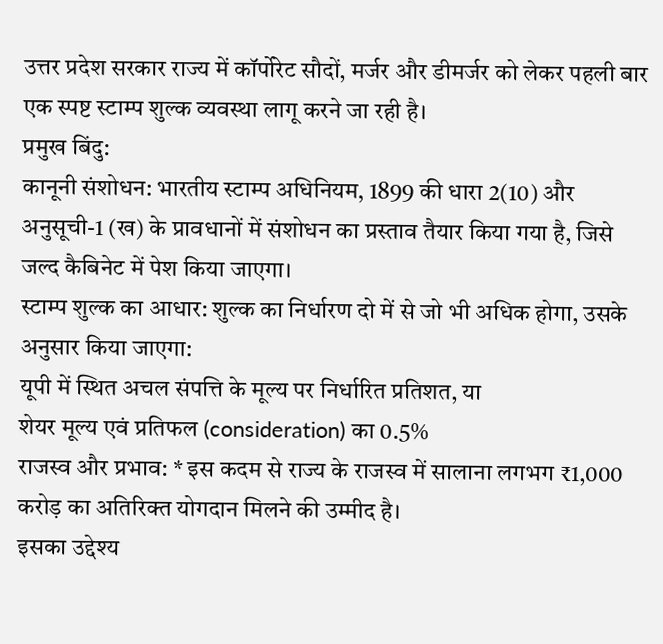उत्तर प्रदेश सरकार राज्य में कॉर्पोरेट सौदों, मर्जर और डीमर्जर को लेकर पहली बार एक स्पष्ट स्टाम्प शुल्क व्यवस्था लागू करने जा रही है।
प्रमुख बिंदु:
कानूनी संशोधन: भारतीय स्टाम्प अधिनियम, 1899 की धारा 2(10) और अनुसूची-1 (ख) के प्रावधानों में संशोधन का प्रस्ताव तैयार किया गया है, जिसे जल्द कैबिनेट में पेश किया जाएगा।
स्टाम्प शुल्क का आधार: शुल्क का निर्धारण दो में से जो भी अधिक होगा, उसके अनुसार किया जाएगा:
यूपी में स्थित अचल संपत्ति के मूल्य पर निर्धारित प्रतिशत, या
शेयर मूल्य एवं प्रतिफल (consideration) का 0.5%
राजस्व और प्रभाव: * इस कदम से राज्य के राजस्व में सालाना लगभग ₹1,000 करोड़ का अतिरिक्त योगदान मिलने की उम्मीद है।
इसका उद्देश्य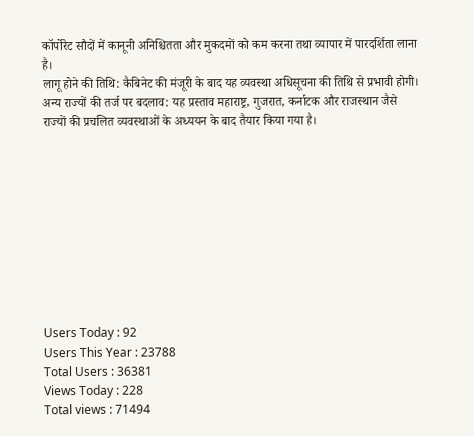कॉर्पोरेट सौदों में कानूनी अनिश्चितता और मुकदमों को कम करना तथा व्यापार में पारदर्शिता लाना है।
लागू होने की तिथि: कैबिनेट की मंजूरी के बाद यह व्यवस्था अधिसूचना की तिथि से प्रभावी होगी।
अन्य राज्यों की तर्ज पर बदलाव: यह प्रस्ताव महाराष्ट्र, गुजरात, कर्नाटक और राजस्थान जैसे राज्यों की प्रचलित व्यवस्थाओं के अध्ययन के बाद तैयार किया गया है।










Users Today : 92
Users This Year : 23788
Total Users : 36381
Views Today : 228
Total views : 71494